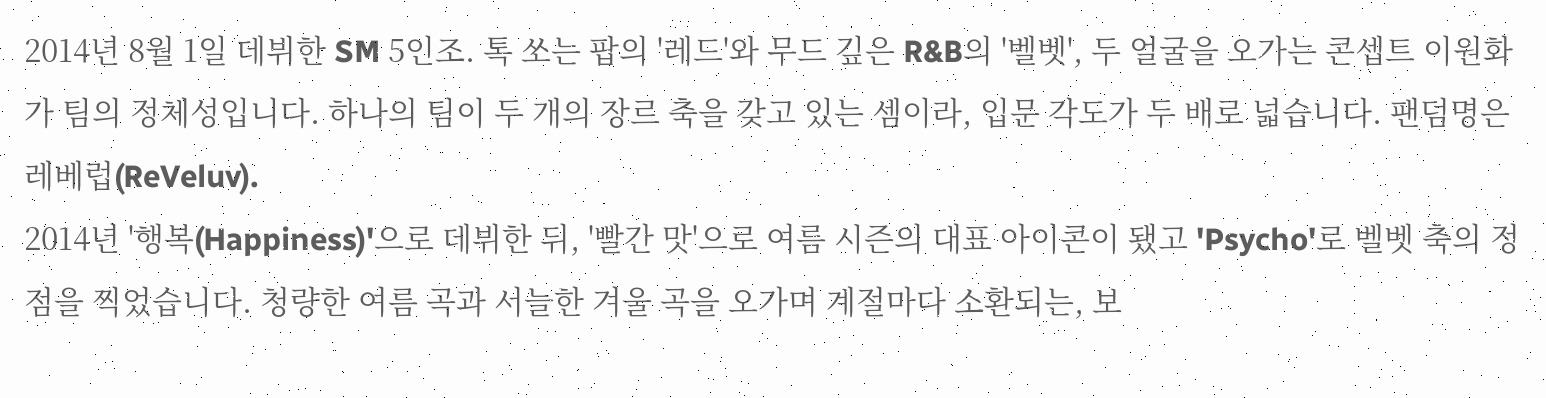2014년 8월 1일 데뷔한 SM 5인조. 톡 쏘는 팝의 '레드'와 무드 깊은 R&B의 '벨벳', 두 얼굴을 오가는 콘셉트 이원화가 팀의 정체성입니다. 하나의 팀이 두 개의 장르 축을 갖고 있는 셈이라, 입문 각도가 두 배로 넓습니다. 팬덤명은 레베럽(ReVeluv).
2014년 '행복(Happiness)'으로 데뷔한 뒤, '빨간 맛'으로 여름 시즌의 대표 아이콘이 됐고 'Psycho'로 벨벳 축의 정점을 찍었습니다. 청량한 여름 곡과 서늘한 겨울 곡을 오가며 계절마다 소환되는, 보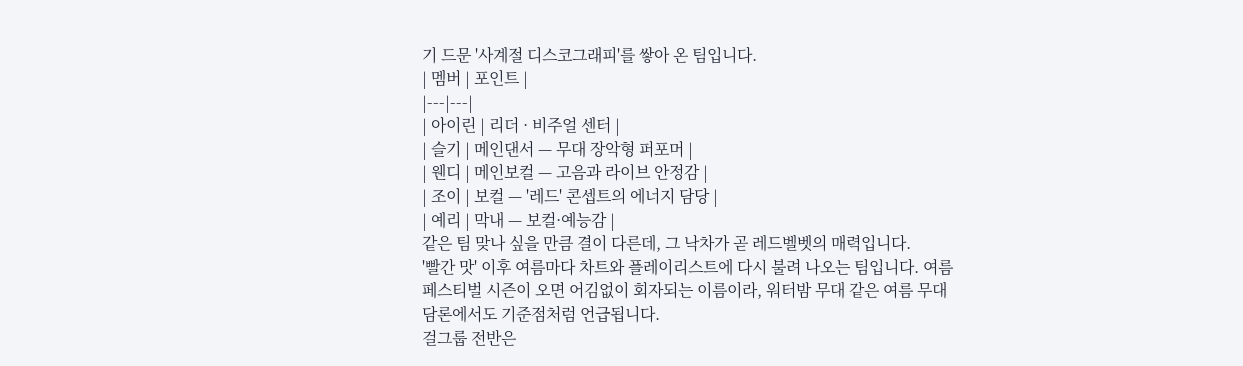기 드문 '사계절 디스코그래피'를 쌓아 온 팀입니다.
| 멤버 | 포인트 |
|---|---|
| 아이린 | 리더 · 비주얼 센터 |
| 슬기 | 메인댄서 — 무대 장악형 퍼포머 |
| 웬디 | 메인보컬 — 고음과 라이브 안정감 |
| 조이 | 보컬 — '레드' 콘셉트의 에너지 담당 |
| 예리 | 막내 — 보컬·예능감 |
같은 팀 맞나 싶을 만큼 결이 다른데, 그 낙차가 곧 레드벨벳의 매력입니다.
'빨간 맛' 이후 여름마다 차트와 플레이리스트에 다시 불려 나오는 팀입니다. 여름 페스티벌 시즌이 오면 어김없이 회자되는 이름이라, 워터밤 무대 같은 여름 무대 담론에서도 기준점처럼 언급됩니다.
걸그룹 전반은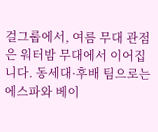걸그룹에서, 여름 무대 관점은 워터밤 무대에서 이어집니다. 동세대·후배 팀으로는 에스파와 베이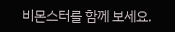비몬스터를 함께 보세요.